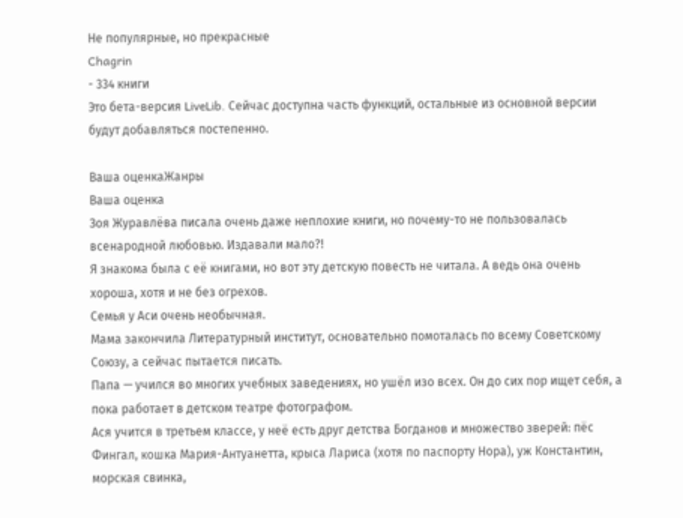Не популярные, но прекрасные
Chagrin
- 334 книги
Это бета-версия LiveLib. Сейчас доступна часть функций, остальные из основной версии будут добавляться постепенно.

Ваша оценкаЖанры
Ваша оценка
Зоя Журавлёва писала очень даже неплохие книги, но почему-то не пользовалась всенародной любовью. Издавали мало?!
Я знакома была с её книгами, но вот эту детскую повесть не читала. А ведь она очень хороша, хотя и не без огрехов.
Семья у Аси очень необычная.
Мама закончила Литературный институт, основательно помоталась по всему Советскому Союзу, а сейчас пытается писать.
Папа — учился во многих учебных заведениях, но ушёл изо всех. Он до сих пор ищет себя, а пока работает в детском театре фотографом.
Ася учится в третьем классе, у неё есть друг детства Богданов и множество зверей: пёс Фингал, кошка Мария-Антуанетта, крыса Лариса (хотя по паспорту Нора), уж Константин, морская свинка,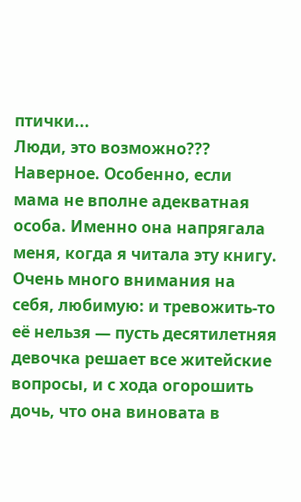птички...
Люди, это возможно???
Наверное. Особенно, если мама не вполне адекватная особа. Именно она напрягала меня, когда я читала эту книгу.
Очень много внимания на себя, любимую: и тревожить-то её нельзя — пусть десятилетняя девочка решает все житейские вопросы, и с хода огорошить дочь, что она виновата в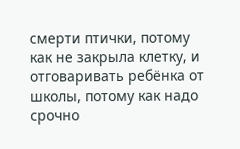смерти птички, потому как не закрыла клетку, и отговаривать ребёнка от школы, потому как надо срочно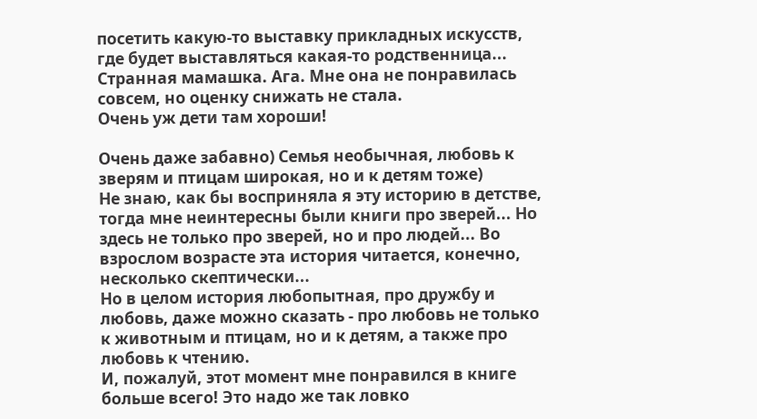посетить какую-то выставку прикладных искусств, где будет выставляться какая-то родственница...
Странная мамашка. Ага. Мне она не понравилась совсем, но оценку снижать не стала.
Очень уж дети там хороши!

Очень даже забавно) Семья необычная, любовь к зверям и птицам широкая, но и к детям тоже)
Не знаю, как бы восприняла я эту историю в детстве, тогда мне неинтересны были книги про зверей... Но здесь не только про зверей, но и про людей... Во взрослом возрасте эта история читается, конечно, несколько скептически...
Но в целом история любопытная, про дружбу и любовь, даже можно сказать - про любовь не только к животным и птицам, но и к детям, а также про любовь к чтению.
И, пожалуй, этот момент мне понравился в книге больше всего! Это надо же так ловко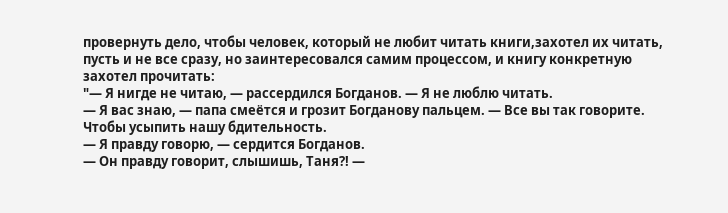провернуть дело, чтобы человек, который не любит читать книги,захотел их читать, пусть и не все сразу, но заинтересовался самим процессом, и книгу конкретную захотел прочитать:
"— Я нигде не читаю, — рассердился Богданов. — Я не люблю читать.
— Я вас знаю, — папа смеётся и грозит Богданову пальцем. — Все вы так говорите. Чтобы усыпить нашу бдительность.
— Я правду говорю, — сердится Богданов.
— Он правду говорит, слышишь, Таня?! —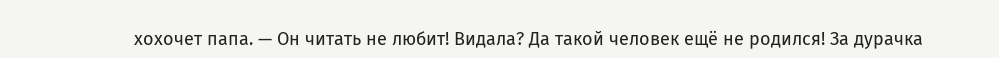хохочет папа. — Он читать не любит! Видала? Да такой человек ещё не родился! За дурачка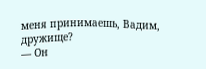меня принимаешь, Вадим, дружище?
— Он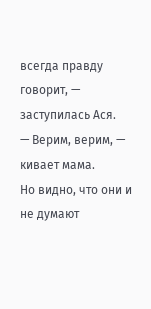всегда правду говорит, — заступилась Ася.
— Верим, верим, — кивает мама.
Но видно, что они и не думают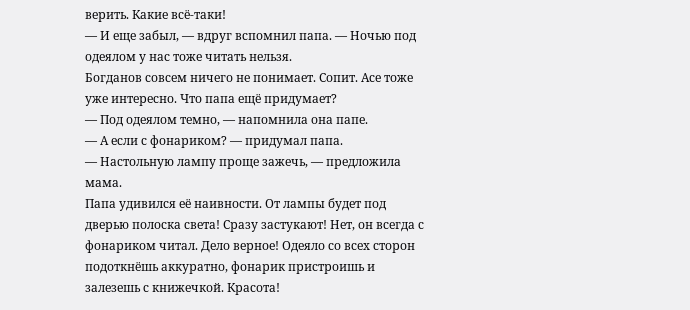верить. Какие всё-таки!
— И еще забыл, — вдруг вспомнил папа. — Ночью под одеялом у нас тоже читать нельзя.
Богданов совсем ничего не понимает. Сопит. Асе тоже уже интересно. Что папа ещё придумает?
— Под одеялом темно, — напомнила она папе.
— А если с фонариком? — придумал папа.
— Настольную лампу проще зажечь, — предложила мама.
Папа удивился её наивности. От лампы будет под дверью полоска света! Сразу застукают! Нет, он всегда с фонариком читал. Дело верное! Одеяло со всех сторон подоткнёшь аккуратно, фонарик пристроишь и залезешь с книжечкой. Красота!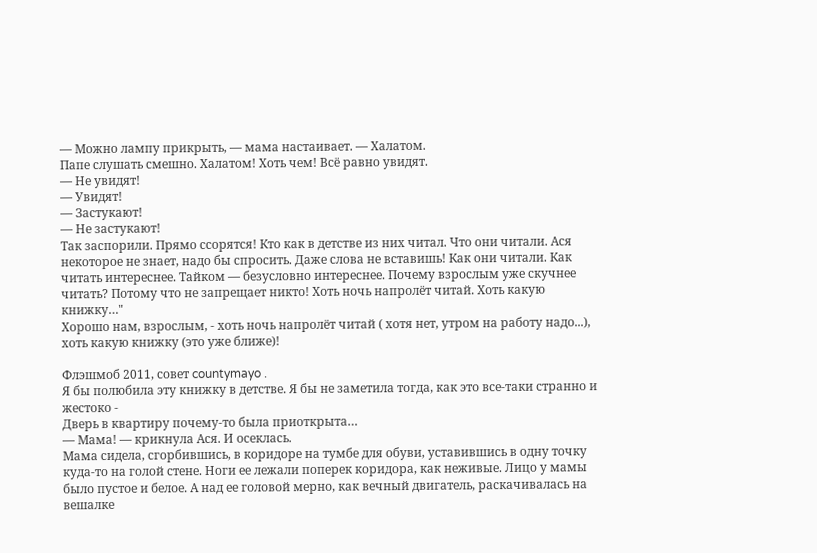— Можно лампу прикрыть, — мама настаивает. — Халатом.
Папе слушать смешно. Халатом! Хоть чем! Всё равно увидят.
— Не увидят!
— Увидят!
— Застукают!
— Не застукают!
Так заспорили. Прямо ссорятся! Кто как в детстве из них читал. Что они читали. Ася некоторое не знает, надо бы спросить. Даже слова не вставишь! Как они читали. Как читать интереснее. Тайком — безусловно интереснее. Почему взрослым уже скучнее читать? Потому что не запрещает никто! Хоть ночь напролёт читай. Хоть какую книжку…"
Хорошо нам, взрослым, - хоть ночь напролёт читай ( хотя нет, утром на работу надо...), хоть какую книжку (это уже ближе)!

Флэшмоб 2011, совет countymayo .
Я бы полюбила эту книжку в детстве. Я бы не заметила тогда, как это все-таки странно и жестоко -
Дверь в квартиру почему-то была приоткрыта…
— Мама! — крикнула Ася. И осеклась.
Мама сидела, сгорбившись, в коридоре на тумбе для обуви, уставившись в одну точку куда-то на голой стене. Ноги ее лежали поперек коридора, как неживые. Лицо у мамы было пустое и белое. А над ее головой мерно, как вечный двигатель, раскачивалась на вешалке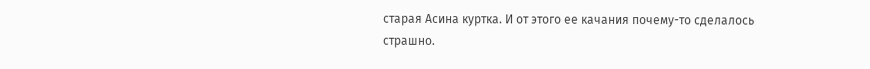старая Асина куртка. И от этого ее качания почему-то сделалось страшно.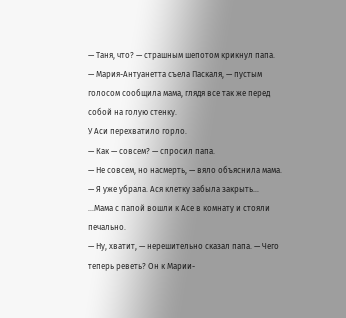— Таня, что? — страшным шепотом крикнул папа.
— Мария-Антуанетта съела Паскаля, — пустым голосом сообщила мама, глядя все так же перед собой на голую стенку.
У Аси перехватило горло.
— Как — совсем? — спросил папа.
— Не совсем, но насмерть, — вяло объяснила мама. — Я уже убрала. Ася клетку забыла закрыть…
...Мама с папой вошли к Асе в комнату и стояли печально.
— Ну, хватит, — нерешительно сказал папа. — Чего теперь реветь? Он к Марии-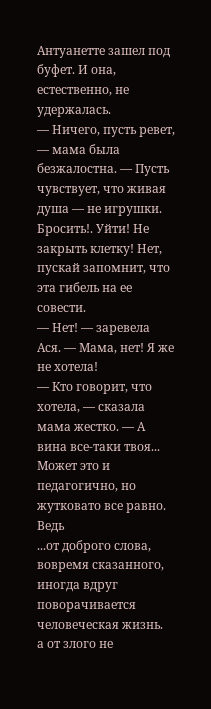Антуанетте зашел под буфет. И она, естественно, не удержалась.
— Ничего, пусть ревет, — мама была безжалостна. — Пусть чувствует, что живая душа — не игрушки. Бросить!. Уйти! Не закрыть клетку! Нет, пускай запомнит, что эта гибель на ее совести.
— Нет! — заревела Ася. — Мама, нет! Я же не хотела!
— Кто говорит, что хотела, — сказала мама жестко. — А вина все-таки твоя...
Может это и педагогично, но жутковато все равно. Ведь
...от доброго слова, вовремя сказанного, иногда вдруг поворачивается человеческая жизнь.
а от злого не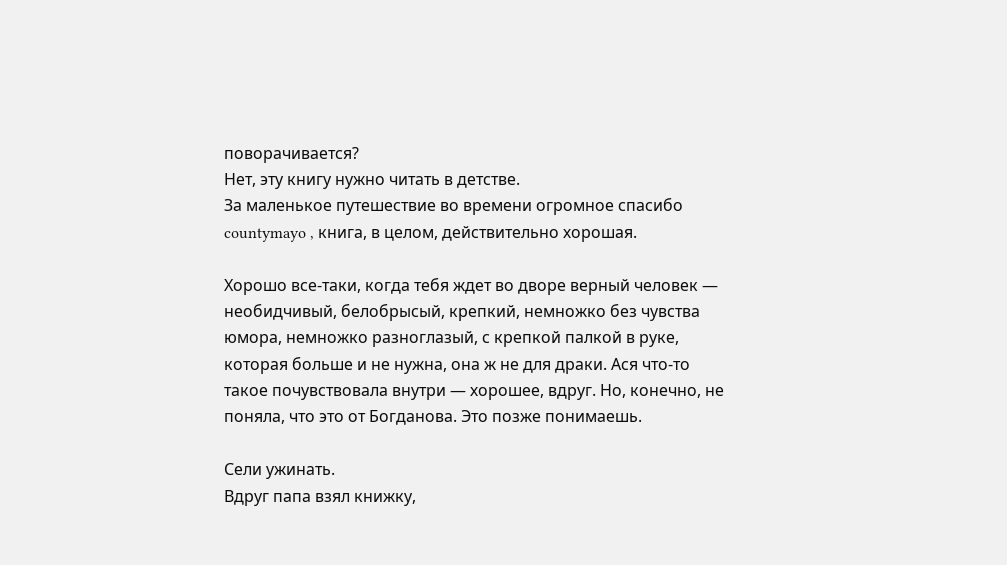поворачивается?
Нет, эту книгу нужно читать в детстве.
За маленькое путешествие во времени огромное спасибо countymayo , книга, в целом, действительно хорошая.

Хорошо все-таки, когда тебя ждет во дворе верный человек — необидчивый, белобрысый, крепкий, немножко без чувства юмора, немножко разноглазый, с крепкой палкой в руке, которая больше и не нужна, она ж не для драки. Ася что-то такое почувствовала внутри — хорошее, вдруг. Но, конечно, не поняла, что это от Богданова. Это позже понимаешь.

Сели ужинать.
Вдруг папа взял книжку,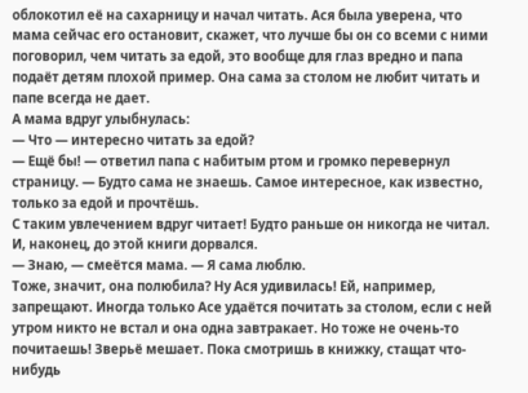облокотил её на сахарницу и начал читать. Ася была уверена, что мама сейчас его остановит, скажет, что лучше бы он со всеми с ними поговорил, чем читать за едой, это вообще для глаз вредно и папа подаёт детям плохой пример. Она сама за столом не любит читать и папе всегда не дает.
А мама вдруг улыбнулась:
— Что — интересно читать за едой?
— Ещё бы! — ответил папа с набитым ртом и громко перевернул страницу. — Будто сама не знаешь. Самое интересное, как известно, только за едой и прочтёшь.
С таким увлечением вдруг читает! Будто раньше он никогда не читал. И, наконец, до этой книги дорвался.
— Знаю, — смеётся мама. — Я сама люблю.
Тоже, значит, она полюбила? Ну Ася удивилась! Ей, например, запрещают. Иногда только Асе удаётся почитать за столом, если с ней утром никто не встал и она одна завтракает. Но тоже не очень-то почитаешь! Зверьё мешает. Пока смотришь в книжку, стащат что-нибудь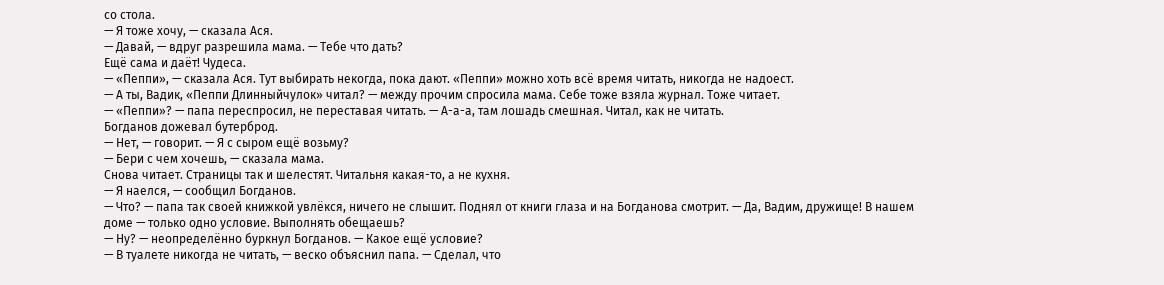со стола.
— Я тоже хочу, — сказала Ася.
— Давай, — вдруг разрешила мама. — Тебе что дать?
Ещё сама и даёт! Чудеса.
— «Пеппи», — сказала Ася. Тут выбирать некогда, пока дают. «Пеппи» можно хоть всё время читать, никогда не надоест.
— А ты, Вадик, «Пеппи Длинныйчулок» читал? — между прочим спросила мама. Себе тоже взяла журнал. Тоже читает.
— «Пеппи»? — папа переспросил, не переставая читать. — А-а-а, там лошадь смешная. Читал, как не читать.
Богданов дожевал бутерброд.
— Нет, — говорит. — Я с сыром ещё возьму?
— Бери с чем хочешь, — сказала мама.
Снова читает. Страницы так и шелестят. Читальня какая-то, а не кухня.
— Я наелся, — сообщил Богданов.
— Что? — папа так своей книжкой увлёкся, ничего не слышит. Поднял от книги глаза и на Богданова смотрит. — Да, Вадим, дружище! В нашем доме — только одно условие. Выполнять обещаешь?
— Ну? — неопределённо буркнул Богданов. — Какое ещё условие?
— В туалете никогда не читать, — веско объяснил папа. — Сделал, что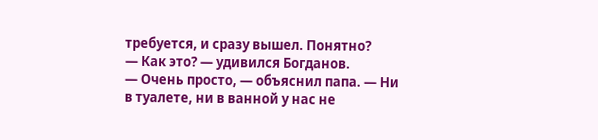требуется, и сразу вышел. Понятно?
— Как это? — удивился Богданов.
— Очень просто, — объяснил папа. — Ни в туалете, ни в ванной у нас не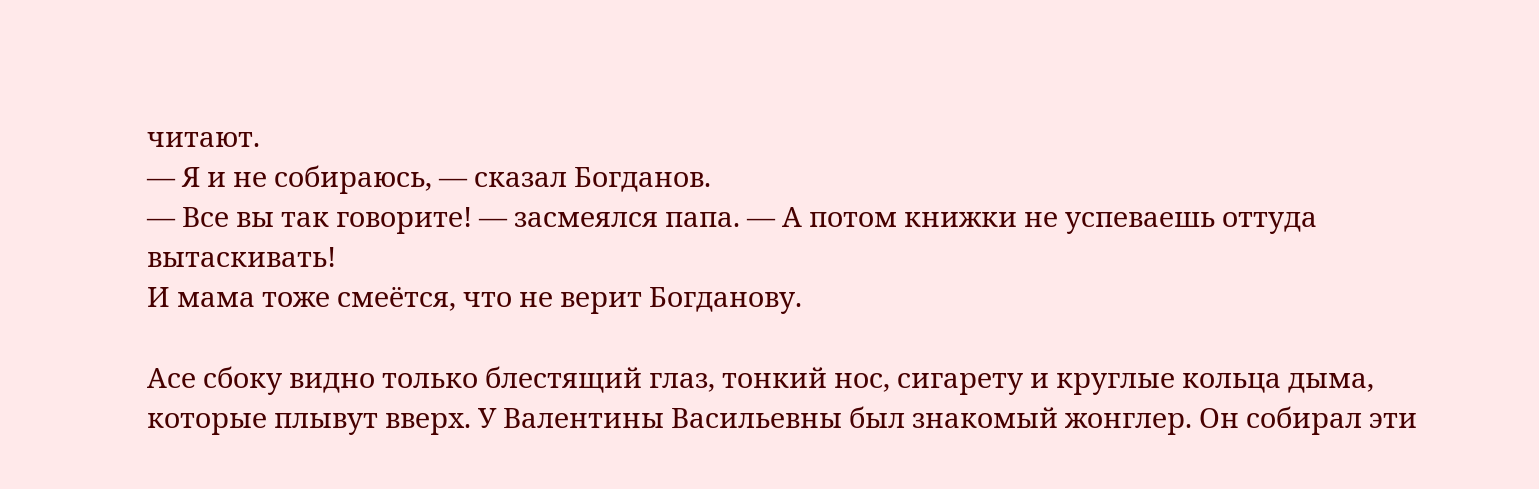читают.
— Я и не собираюсь, — сказал Богданов.
— Все вы так говорите! — засмеялся папа. — А потом книжки не успеваешь оттуда вытаскивать!
И мама тоже смеётся, что не верит Богданову.

Асе сбоку видно только блестящий глаз, тонкий нос, сигарету и круглые кольца дыма, которые плывут вверх. У Валентины Васильевны был знакомый жонглер. Он собирал эти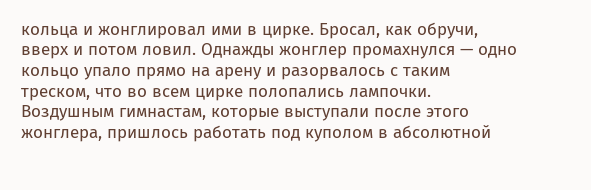кольца и жонглировал ими в цирке. Бросал, как обручи, вверх и потом ловил. Однажды жонглер промахнулся — одно кольцо упало прямо на арену и разорвалось с таким треском, что во всем цирке полопались лампочки. Воздушным гимнастам, которые выступали после этого жонглера, пришлось работать под куполом в абсолютной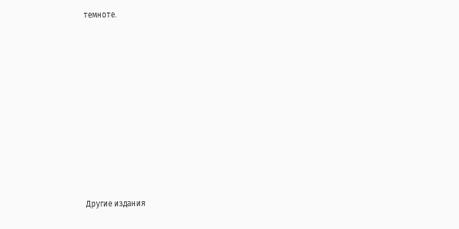темноте.










Другие издания